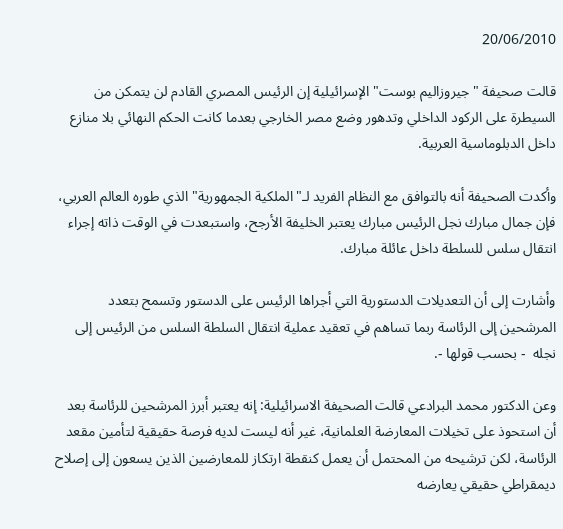20/06/2010

قالت صحيفة "جيروزاليم بوست" الإسرائيلية إن الرئيس المصري القادم لن يتمكن من السيطرة على الركود الداخلي وتدهور وضع مصر الخارجي بعدما كانت الحكم النهائي بلا منازع داخل الدبلوماسية العربية.

وأكدت الصحيفة أنه بالتوافق مع النظام الفريد لـ"الملكية الجمهورية" الذي طوره العالم العربي، فإن جمال مبارك نجل الرئيس مبارك يعتبر الخليفة الأرجح، واستبعدت في الوقت ذاته إجراء انتقال سلس للسلطة داخل عائلة مبارك.

وأشارت إلى أن التعديلات الدستورية التي أجراها الرئيس على الدستور وتسمح بتعدد المرشحين إلى الرئاسة ربما تساهم في تعقيد عملية انتقال السلطة السلس من الرئيس إلى نجله  - بحسب قولها -.

وعن الدكتور محمد البرادعي قالت الصحيفة الاسرائيلية: إنه يعتبر أبرز المرشحين للرئاسة بعد أن استحوذ على تخيلات المعارضة العلمانية، غير أنه ليست لديه فرصة حقيقية لتأمين مقعد الرئاسة، لكن ترشيحه من المحتمل أن يعمل كنقطة ارتكاز للمعارضين الذين يسعون إلى إصلاح ديمقراطي حقيقي يعارضه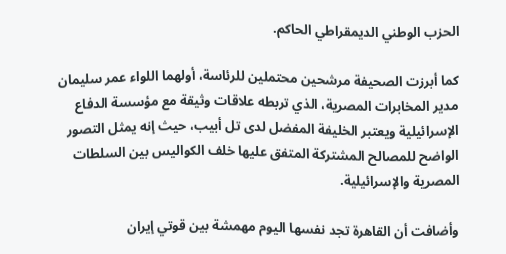الحزب الوطني الديمقراطي الحاكم.

كما أبرزت الصحيفة مرشحين محتملين للرئاسة، أولهما اللواء عمر سليمان مدير المخابرات المصرية، الذي تربطه علاقات وثيقة مع مؤسسة الدفاع الإسرائيلية ويعتبر الخليفة المفضل لدى تل أبيب، حيث إنه يمثل التصور الواضح للمصالح المشتركة المتفق عليها خلف الكواليس بين السلطات المصرية والإسرائيلية.

وأضافت أن القاهرة تجد نفسها اليوم مهمشة بين قوتي إيران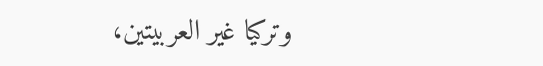وتركيا غير العربيتين،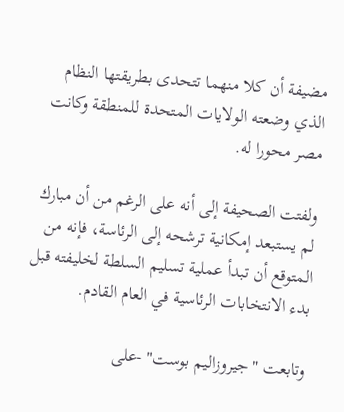مضيفة أن كلا منهما تتحدى بطريقتها النظام الذي وضعته الولايات المتحدة للمنطقة وكانت مصر محورا له.

ولفتت الصحيفة إلى أنه على الرغم من أن مبارك لم يستبعد إمكانية ترشحه إلى الرئاسة، فإنه من المتوقع أن تبدأ عملية تسليم السلطة لخليفته قبل بدء الانتخابات الرئاسية في العام القادم.

وتابعت "جيروزاليم بوست" -على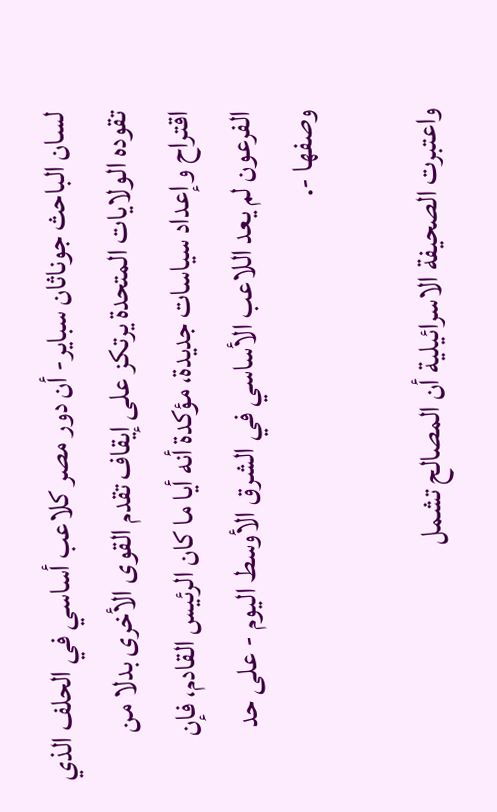لسان الباحث جوناثان سباير- أن دور مصر كلاعب أساسي في الحلف الذي تقوده الولايات المتحدة يرتكز على إيقاف تقدم القوى الأخرى بدلا من اقتراح وإعداد سياسات جديدة، مؤكدة أنه أيا ما كان الرئيس القادم، فإن الفرعون لم يعد اللاعب الأساسي في الشرق الأوسط اليوم - على حد وصفها -.

واعتبرت الصحيفة الاسرائيلية أن المصالح تشمل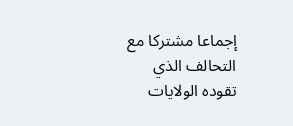إجماعا مشتركا مع التحالف الذي تقوده الولايات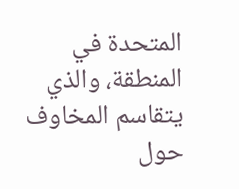المتحدة في المنطقة، والذي يتقاسم المخاوف حول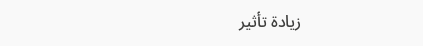زيادة تأثير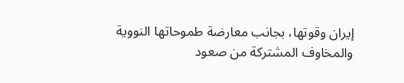إيران وقوتها، بجانب معارضة طموحاتها النووية والمخاوف المشتركة من صعود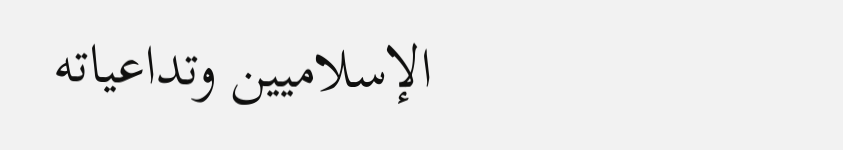الإسلاميين وتداعياته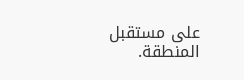على مستقبل المنطقة.